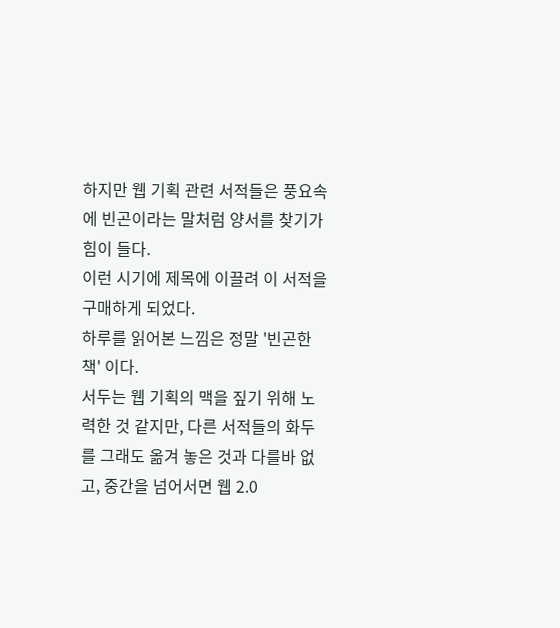하지만 웹 기획 관련 서적들은 풍요속에 빈곤이라는 말처럼 양서를 찾기가 힘이 들다.
이런 시기에 제목에 이끌려 이 서적을 구매하게 되었다.
하루를 읽어본 느낌은 정말 '빈곤한 책' 이다.
서두는 웹 기획의 맥을 짚기 위해 노력한 것 같지만, 다른 서적들의 화두를 그래도 옮겨 놓은 것과 다를바 없고, 중간을 넘어서면 웹 2.0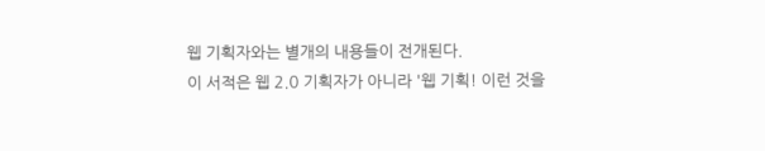웹 기획자와는 별개의 내용들이 전개된다.
이 서적은 웹 2.0 기획자가 아니라 '웹 기획! 이런 것을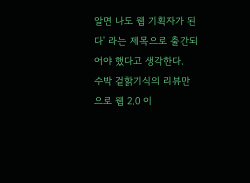알면 나도 웹 기획자가 된다' 라는 제목으로 출간되어야 했다고 생각한다.
수박 겉핡기식의 리뷰만으로 웹 2.0 이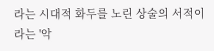라는 시대적 화두를 노린 상술의 서적이라는 '악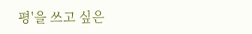평'을 쓰고 싶은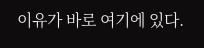이유가 바로 여기에 있다.